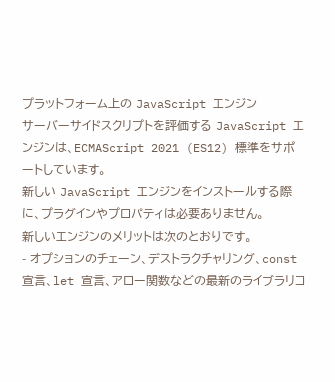プラットフォーム上の JavaScript エンジン
サーバーサイドスクリプトを評価する JavaScript エンジンは、ECMAScript 2021 (ES12) 標準をサポートしています。
新しい JavaScript エンジンをインストールする際に、プラグインやプロパティは必要ありません。
新しいエンジンのメリットは次のとおりです。
- オプションのチェーン、デストラクチャリング、const 宣言、let 宣言、アロー関数などの最新のライブラリコ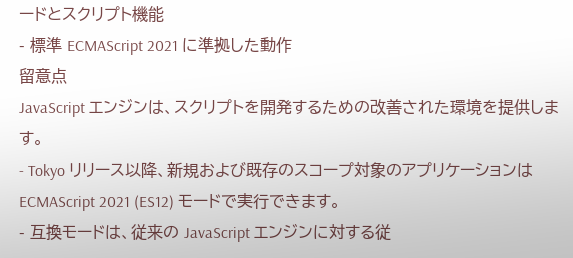ードとスクリプト機能
- 標準 ECMAScript 2021 に準拠した動作
留意点
JavaScript エンジンは、スクリプトを開発するための改善された環境を提供します。
- Tokyo リリース以降、新規および既存のスコープ対象のアプリケーションは ECMAScript 2021 (ES12) モードで実行できます。
- 互換モードは、従来の JavaScript エンジンに対する従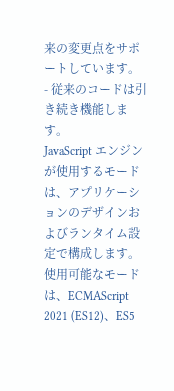来の変更点をサポートしています。
- 従来のコードは引き続き機能します。
JavaScript エンジンが使用するモードは、アプリケーションのデザインおよびランタイム設定で構成します。使用可能なモードは、ECMAScript 2021 (ES12)、ES5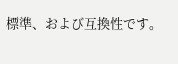標準、および互換性です。